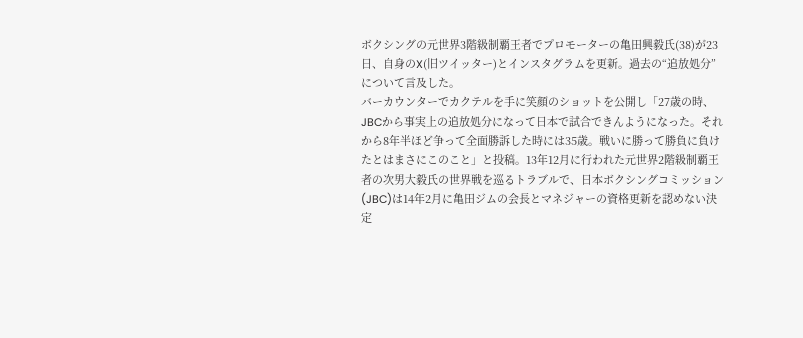ボクシングの元世界3階級制覇王者でプロモーターの亀田興毅氏(38)が23日、自身のX(旧ツイッター)とインスタグラムを更新。過去の“追放処分”について言及した。
バーカウンターでカクテルを手に笑顔のショットを公開し「27歳の時、JBCから事実上の追放処分になって日本で試合できんようになった。それから8年半ほど争って全面勝訴した時には35歳。戦いに勝って勝負に負けたとはまさにこのこと」と投稿。13年12月に行われた元世界2階級制覇王者の次男大毅氏の世界戦を巡るトラブルで、日本ボクシングコミッション(JBC)は14年2月に亀田ジムの会長とマネジャーの資格更新を認めない決定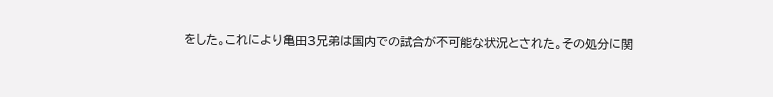をした。これにより亀田3兄弟は国内での試合が不可能な状況とされた。その処分に関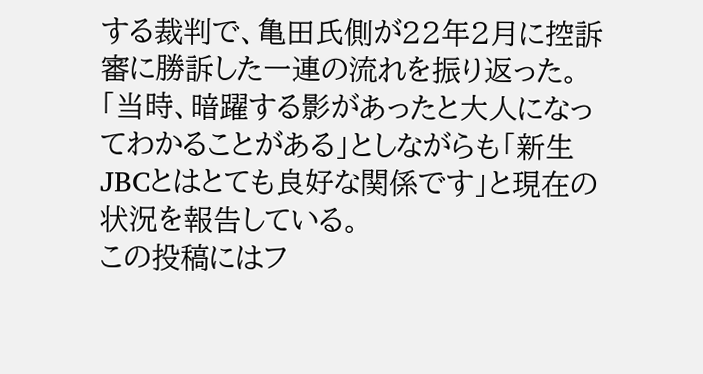する裁判で、亀田氏側が22年2月に控訴審に勝訴した一連の流れを振り返った。
「当時、暗躍する影があったと大人になってわかることがある」としながらも「新生JBCとはとても良好な関係です」と現在の状況を報告している。
この投稿にはフ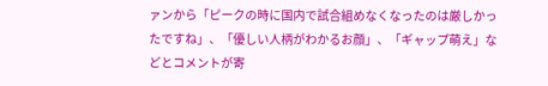ァンから「ピークの時に国内で試合組めなくなったのは厳しかったですね」、「優しい人柄がわかるお顔」、「ギャップ萌え」などとコメントが寄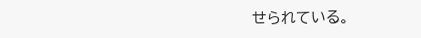せられている。